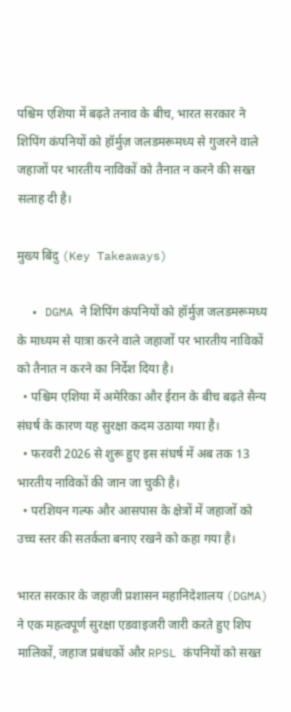पश्चिम एशिया में बढ़ते तनाव के बीच, भारत सरकार ने शिपिंग कंपनियों को हॉर्मुज़ जलडमरूमध्य से गुजरने वाले जहाजों पर भारतीय नाविकों को तैनात न करने की सख्त सलाह दी है।

मुख्य बिंदु (Key Takeaways)

  • DGMA ने शिपिंग कंपनियों को हॉर्मुज़ जलडमरूमध्य के माध्यम से यात्रा करने वाले जहाजों पर भारतीय नाविकों को तैनात न करने का निर्देश दिया है।
  • पश्चिम एशिया में अमेरिका और ईरान के बीच बढ़ते सैन्य संघर्ष के कारण यह सुरक्षा कदम उठाया गया है।
  • फरवरी 2026 से शुरू हुए इस संघर्ष में अब तक 13 भारतीय नाविकों की जान जा चुकी है।
  • परशियन गल्फ और आसपास के क्षेत्रों में जहाजों को उच्च स्तर की सतर्कता बनाए रखने को कहा गया है।

भारत सरकार के जहाजी प्रशासन महानिदेशालय (DGMA) ने एक महत्वपूर्ण सुरक्षा एडवाइजरी जारी करते हुए शिप मालिकों, जहाज प्रबंधकों और RPSL कंपनियों को सख्त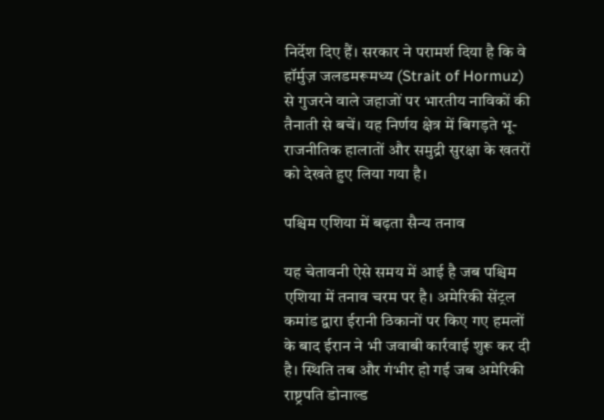निर्देश दिए हैं। सरकार ने परामर्श दिया है कि वे हॉर्मुज़ जलडमरूमध्य (Strait of Hormuz) से गुजरने वाले जहाजों पर भारतीय नाविकों की तैनाती से बचें। यह निर्णय क्षेत्र में बिगड़ते भू-राजनीतिक हालातों और समुद्री सुरक्षा के खतरों को देखते हुए लिया गया है।

पश्चिम एशिया में बढ़ता सैन्य तनाव

यह चेतावनी ऐसे समय में आई है जब पश्चिम एशिया में तनाव चरम पर है। अमेरिकी सेंट्रल कमांड द्वारा ईरानी ठिकानों पर किए गए हमलों के बाद ईरान ने भी जवाबी कार्रवाई शुरू कर दी है। स्थिति तब और गंभीर हो गई जब अमेरिकी राष्ट्रपति डोनाल्ड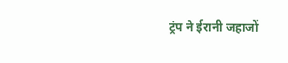ट्रंप ने ईरानी जहाजों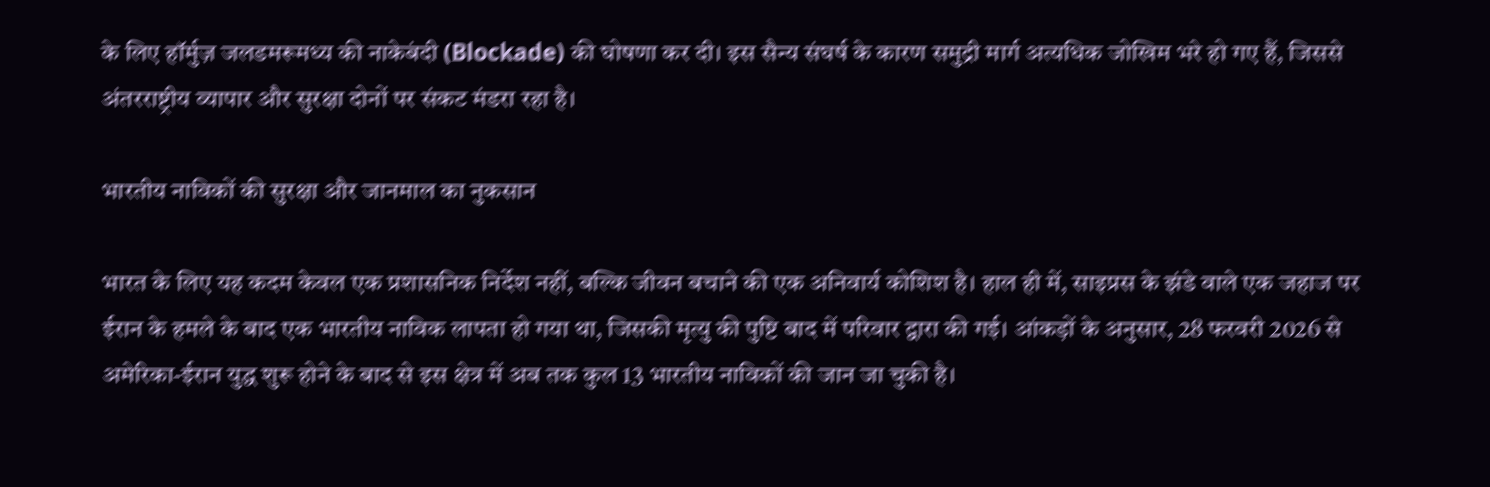के लिए हॉर्मुज़ जलडमरूमध्य की नाकेबंदी (Blockade) की घोषणा कर दी। इस सैन्य संघर्ष के कारण समुद्री मार्ग अत्यधिक जोखिम भरे हो गए हैं, जिससे अंतरराष्ट्रीय व्यापार और सुरक्षा दोनों पर संकट मंडरा रहा है।

भारतीय नाविकों की सुरक्षा और जानमाल का नुकसान

भारत के लिए यह कदम केवल एक प्रशासनिक निर्देश नहीं, बल्कि जीवन बचाने की एक अनिवार्य कोशिश है। हाल ही में, साइप्रस के झंडे वाले एक जहाज पर ईरान के हमले के बाद एक भारतीय नाविक लापता हो गया था, जिसकी मृत्यु की पुष्टि बाद में परिवार द्वारा की गई। आंकड़ों के अनुसार, 28 फरवरी 2026 से अमेरिका-ईरान युद्ध शुरू होने के बाद से इस क्षेत्र में अब तक कुल 13 भारतीय नाविकों की जान जा चुकी है।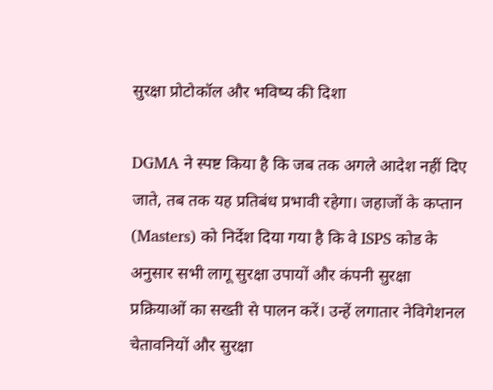सुरक्षा प्रोटोकॉल और भविष्य की दिशा

DGMA ने स्पष्ट किया है कि जब तक अगले आदेश नहीं दिए जाते, तब तक यह प्रतिबंध प्रभावी रहेगा। जहाजों के कप्तान (Masters) को निर्देश दिया गया है कि वे ISPS कोड के अनुसार सभी लागू सुरक्षा उपायों और कंपनी सुरक्षा प्रक्रियाओं का सख्ती से पालन करें। उन्हें लगातार नेविगेशनल चेतावनियों और सुरक्षा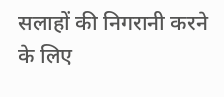सलाहों की निगरानी करने के लिए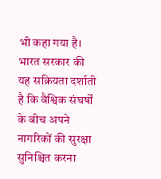भी कहा गया है। भारत सरकार की यह सक्रियता दर्शाती है कि वैश्विक संघर्षों के बीच अपने नागरिकों की सुरक्षा सुनिश्चित करना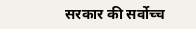सरकार की सर्वोच्च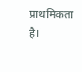प्राथमिकता है।